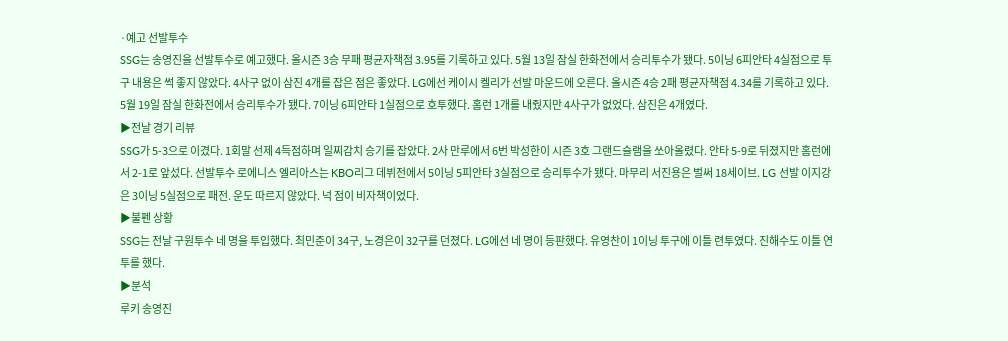·예고 선발투수
SSG는 송영진을 선발투수로 예고했다. 올시즌 3승 무패 평균자책점 3.95를 기록하고 있다. 5월 13일 잠실 한화전에서 승리투수가 됐다. 5이닝 6피안타 4실점으로 투구 내용은 썩 좋지 않았다. 4사구 없이 삼진 4개를 잡은 점은 좋았다. LG에선 케이시 켈리가 선발 마운드에 오른다. 올시즌 4승 2패 평균자책점 4.34를 기록하고 있다. 5월 19일 잠실 한화전에서 승리투수가 됐다. 7이닝 6피안타 1실점으로 호투했다. 홈런 1개를 내줬지만 4사구가 없었다. 삼진은 4개였다.
▶전날 경기 리뷰
SSG가 5-3으로 이겼다. 1회말 선제 4득점하며 일찌감치 승기를 잡았다. 2사 만루에서 6번 박성한이 시즌 3호 그랜드슬램을 쏘아올렸다. 안타 5-9로 뒤졌지만 홈런에서 2-1로 앞섰다. 선발투수 로에니스 엘리아스는 KBO리그 데뷔전에서 5이닝 5피안타 3실점으로 승리투수가 됐다. 마무리 서진용은 벌써 18세이브. LG 선발 이지강은 3이닝 5실점으로 패전. 운도 따르지 않았다. 넉 점이 비자책이었다.
▶불펜 상황
SSG는 전날 구원투수 네 명을 투입했다. 최민준이 34구, 노경은이 32구를 던졌다. LG에선 네 명이 등판했다. 유영찬이 1이닝 투구에 이틀 련투였다. 진해수도 이틀 연투를 했다.
▶분석
루키 송영진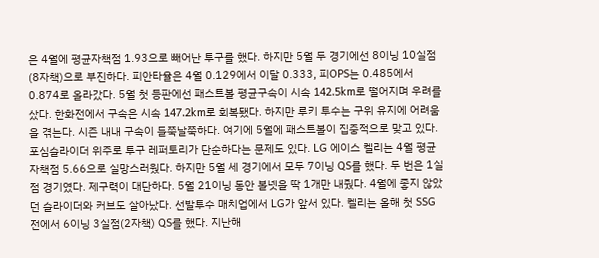은 4월에 평균자책점 1.93으로 빼어난 투구를 했다. 하지만 5월 두 경기에선 8이닝 10실점(8자책)으로 부진하다. 피안타율은 4월 0.129에서 이달 0.333, 피OPS는 0.485에서 0.874로 올라갔다. 5월 첫 등판에선 패스트볼 평균구속이 시속 142.5km로 떨어지며 우려를 샀다. 한화전에서 구속은 시속 147.2km로 회복됐다. 하지만 루키 투수는 구위 유지에 어려움을 겪는다. 시즌 내내 구속이 들쭉날쭉하다. 여기에 5월에 패스트볼이 집중적으로 맞고 있다. 포심슬라이더 위주로 투구 레퍼토리가 단순하다는 문제도 있다. LG 에이스 켈리는 4월 평균자책점 5.66으로 실망스러웠다. 하지만 5월 세 경기에서 모두 7이닝 QS를 했다. 두 번은 1실점 경기였다. 제구력이 대단하다. 5월 21이닝 동안 볼넷을 딱 1개만 내줬다. 4월에 좋지 않았던 슬라이더와 커브도 살아났다. 선발투수 매치업에서 LG가 앞서 있다. 켈리는 올해 첫 SSG전에서 6이닝 3실점(2자책) QS를 했다. 지난해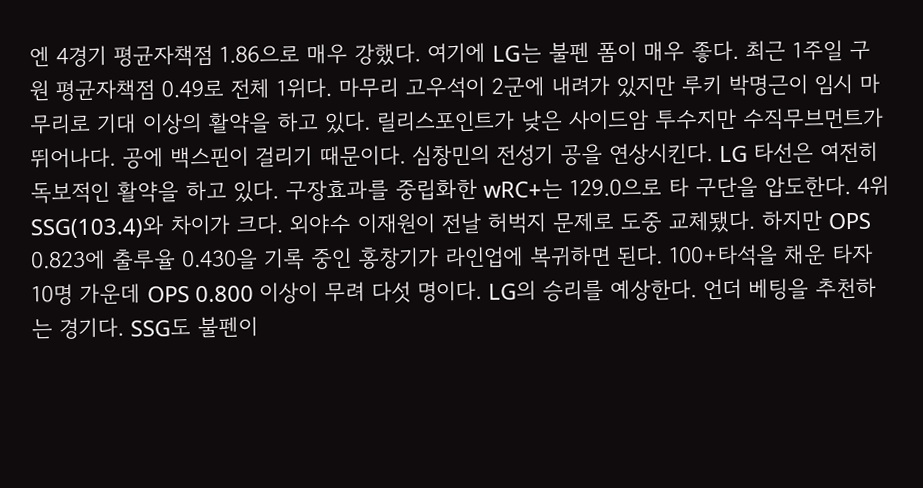엔 4경기 평균자책점 1.86으로 매우 강했다. 여기에 LG는 불펜 폼이 매우 좋다. 최근 1주일 구원 평균자책점 0.49로 전체 1위다. 마무리 고우석이 2군에 내려가 있지만 루키 박명근이 임시 마무리로 기대 이상의 활약을 하고 있다. 릴리스포인트가 낮은 사이드암 투수지만 수직무브먼트가 뛰어나다. 공에 백스핀이 걸리기 때문이다. 심창민의 전성기 공을 연상시킨다. LG 타선은 여전히 독보적인 활약을 하고 있다. 구장효과를 중립화한 wRC+는 129.0으로 타 구단을 압도한다. 4위 SSG(103.4)와 차이가 크다. 외야수 이재원이 전날 허벅지 문제로 도중 교체됐다. 하지만 OPS 0.823에 출루율 0.430을 기록 중인 홍창기가 라인업에 복귀하면 된다. 100+타석을 채운 타자 10명 가운데 OPS 0.800 이상이 무려 다섯 명이다. LG의 승리를 예상한다. 언더 베팅을 추천하는 경기다. SSG도 불펜이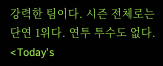강력한 팀이다. 시즌 전체로는 단연 1위다. 연투 투수도 없다.
<Today's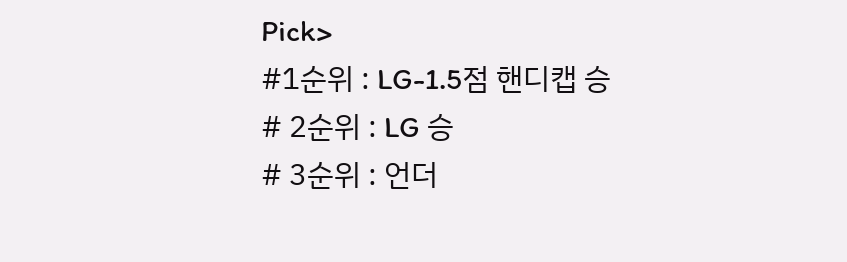Pick>
#1순위 : LG-1.5점 핸디캡 승
# 2순위 : LG 승
# 3순위 : 언더